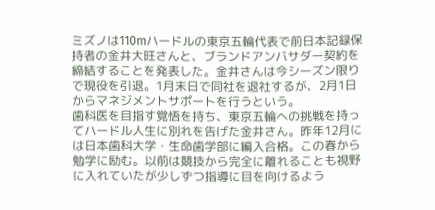ミズノは110mハードルの東京五輪代表で前日本記録保持者の金井大旺さんと、ブランドアンバサダー契約を締結することを発表した。金井さんは今シーズン限りで現役を引退。1月末日で同社を退社するが、2月1日からマネジメントサポートを行うという。
歯科医を目指す覚悟を持ち、東京五輪への挑戦を持ってハードル人生に別れを告げた金井さん。昨年12月には日本歯科大学・生命歯学部に編入合格。この春から勉学に励む。以前は競技から完全に離れることも視野に入れていたが少しずつ指導に目を向けるよう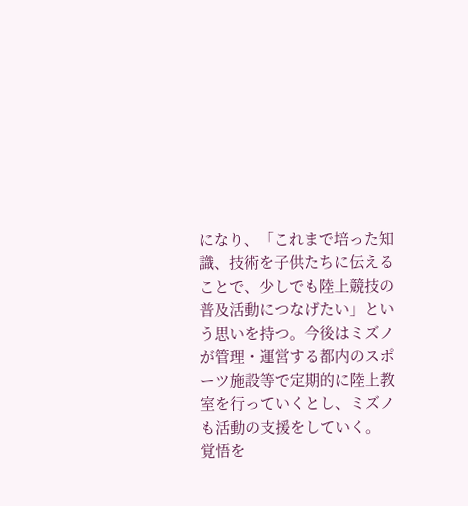になり、「これまで培った知識、技術を子供たちに伝えることで、少しでも陸上競技の普及活動につなげたい」という思いを持つ。今後はミズノが管理・運営する都内のスポーツ施設等で定期的に陸上教室を行っていくとし、ミズノも活動の支援をしていく。
覚悟を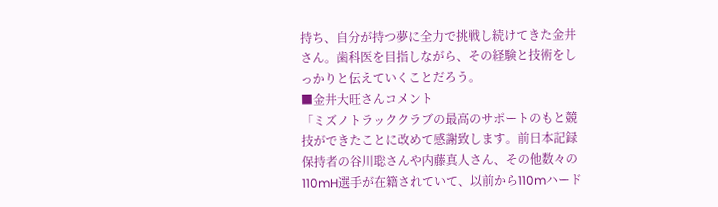持ち、自分が持つ夢に全力で挑戦し続けてきた金井さん。歯科医を目指しながら、その経験と技術をしっかりと伝えていくことだろう。
■金井大旺さんコメント
「ミズノトラッククラブの最高のサポートのもと競技ができたことに改めて感謝致します。前日本記録保持者の谷川聡さんや内藤真人さん、その他数々の110mH選手が在籍されていて、以前から110mハード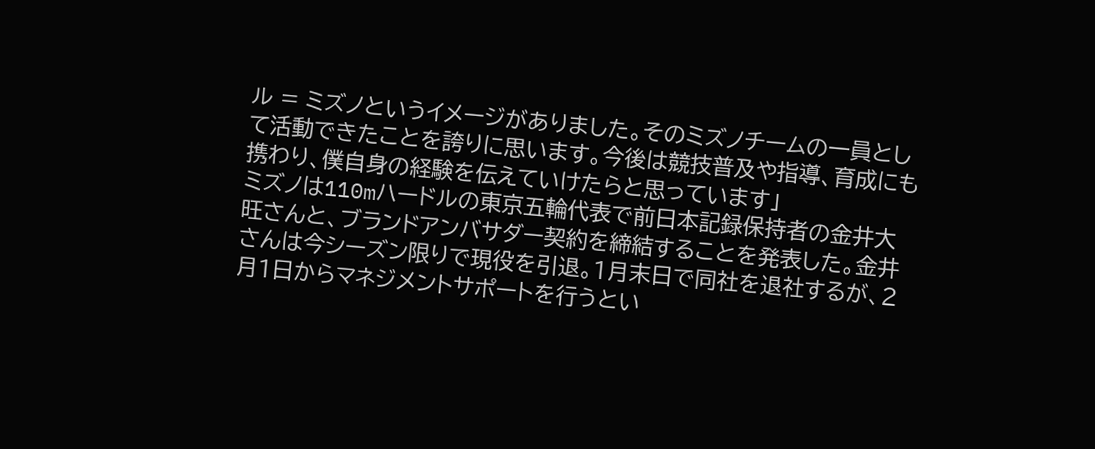ル = ミズノというイメージがありました。そのミズノチームの一員として活動できたことを誇りに思います。今後は競技普及や指導、育成にも携わり、僕自身の経験を伝えていけたらと思っています」
ミズノは110mハードルの東京五輪代表で前日本記録保持者の金井大旺さんと、ブランドアンバサダー契約を締結することを発表した。金井さんは今シーズン限りで現役を引退。1月末日で同社を退社するが、2月1日からマネジメントサポートを行うとい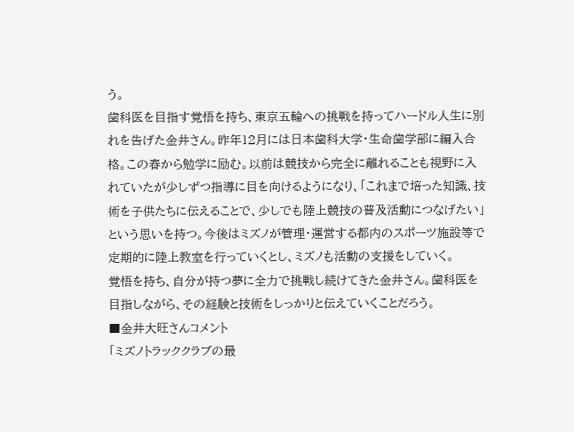う。
歯科医を目指す覚悟を持ち、東京五輪への挑戦を持ってハードル人生に別れを告げた金井さん。昨年12月には日本歯科大学・生命歯学部に編入合格。この春から勉学に励む。以前は競技から完全に離れることも視野に入れていたが少しずつ指導に目を向けるようになり、「これまで培った知識、技術を子供たちに伝えることで、少しでも陸上競技の普及活動につなげたい」という思いを持つ。今後はミズノが管理・運営する都内のスポーツ施設等で定期的に陸上教室を行っていくとし、ミズノも活動の支援をしていく。
覚悟を持ち、自分が持つ夢に全力で挑戦し続けてきた金井さん。歯科医を目指しながら、その経験と技術をしっかりと伝えていくことだろう。
■金井大旺さんコメント
「ミズノトラッククラブの最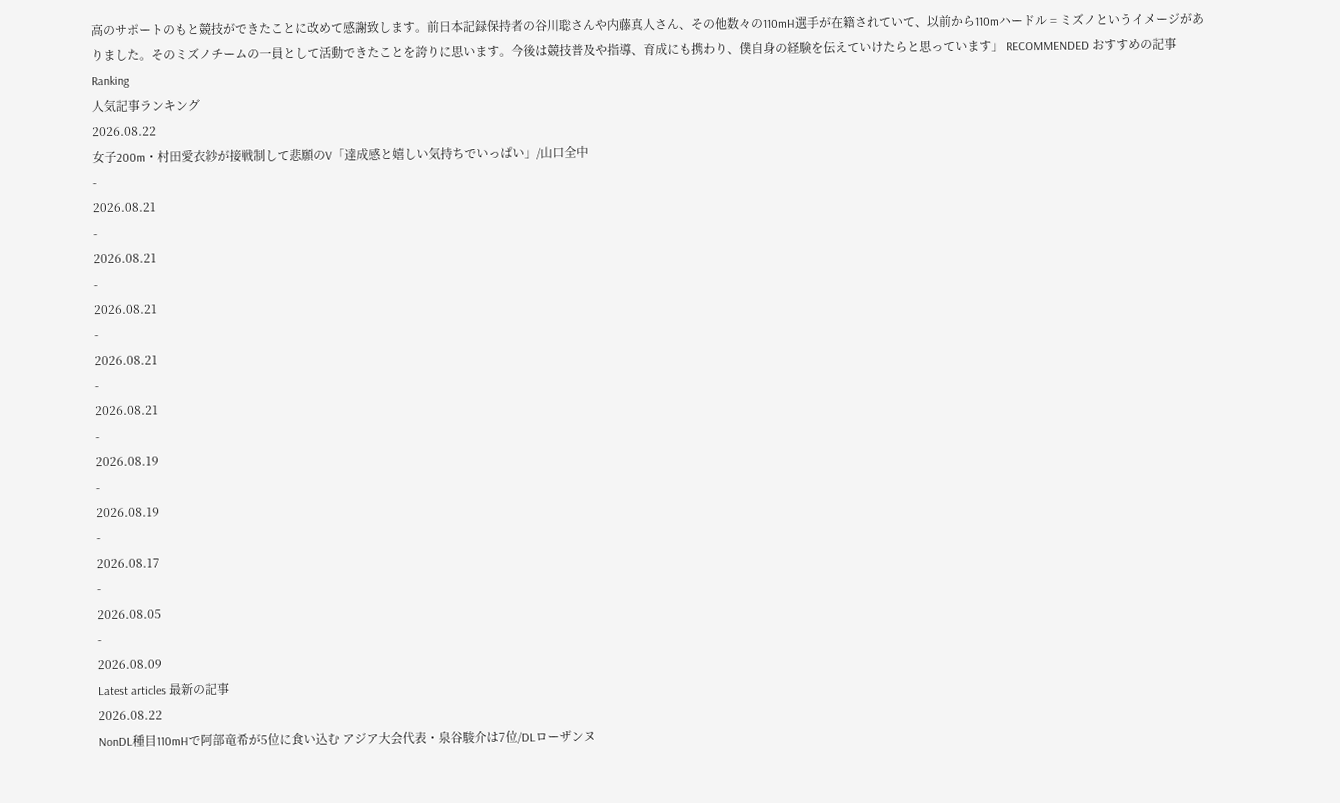高のサポートのもと競技ができたことに改めて感謝致します。前日本記録保持者の谷川聡さんや内藤真人さん、その他数々の110mH選手が在籍されていて、以前から110mハードル = ミズノというイメージがありました。そのミズノチームの一員として活動できたことを誇りに思います。今後は競技普及や指導、育成にも携わり、僕自身の経験を伝えていけたらと思っています」 RECOMMENDED おすすめの記事
Ranking
人気記事ランキング
2026.08.22
女子200m・村田愛衣紗が接戦制して悲願のV「達成感と嬉しい気持ちでいっぱい」/山口全中
-
2026.08.21
-
2026.08.21
-
2026.08.21
-
2026.08.21
-
2026.08.21
-
2026.08.19
-
2026.08.19
-
2026.08.17
-
2026.08.05
-
2026.08.09
Latest articles 最新の記事
2026.08.22
NonDL種目110mHで阿部竜希が5位に食い込む アジア大会代表・泉谷駿介は7位/DLローザンヌ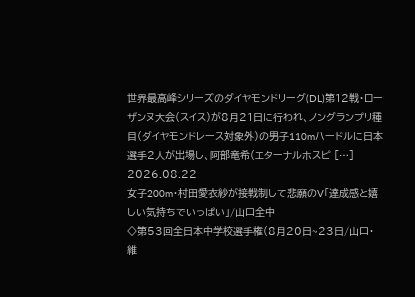世界最高峰シリーズのダイヤモンドリーグ(DL)第12戦・ローザンヌ大会(スイス)が8月21日に行われ、ノングランプリ種目(ダイヤモンドレース対象外)の男子110mハードルに日本選手2人が出場し、阿部竜希(エターナルホスピ […]
2026.08.22
女子200m・村田愛衣紗が接戦制して悲願のV「達成感と嬉しい気持ちでいっぱい」/山口全中
◇第53回全日本中学校選手権(8月20日~23日/山口・維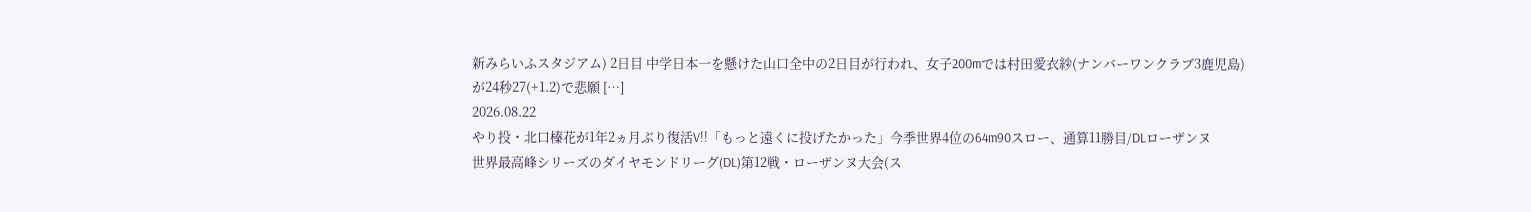新みらいふスタジアム) 2日目 中学日本一を懸けた山口全中の2日目が行われ、女子200mでは村田愛衣紗(ナンバーワンクラブ3鹿児島)が24秒27(+1.2)で悲願 […]
2026.08.22
やり投・北口榛花が1年2ヵ月ぶり復活V!!「もっと遠くに投げたかった」今季世界4位の64m90スロー、通算11勝目/DLローザンヌ
世界最高峰シリーズのダイヤモンドリーグ(DL)第12戦・ローザンヌ大会(ス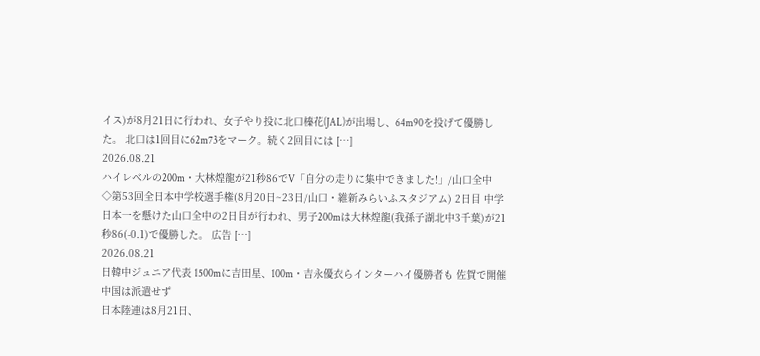イス)が8月21日に行われ、女子やり投に北口榛花(JAL)が出場し、64m90を投げて優勝した。 北口は1回目に62m73をマーク。続く2回目には […]
2026.08.21
ハイレベルの200m・大林煌龍が21秒86でV「自分の走りに集中できました!」/山口全中
◇第53回全日本中学校選手権(8月20日~23日/山口・維新みらいふスタジアム) 2日目 中学日本一を懸けた山口全中の2日目が行われ、男子200mは大林煌龍(我孫子湖北中3千葉)が21秒86(-0.1)で優勝した。 広告 […]
2026.08.21
日韓中ジュニア代表 1500mに吉田星、100m・吉永優衣らインターハイ優勝者も 佐賀で開催 中国は派遣せず
日本陸連は8月21日、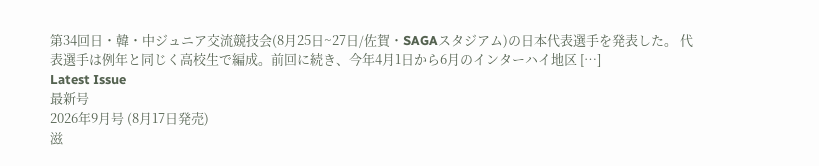第34回日・韓・中ジュニア交流競技会(8月25日~27日/佐賀・SAGAスタジアム)の日本代表選手を発表した。 代表選手は例年と同じく高校生で編成。前回に続き、今年4月1日から6月のインターハイ地区 […]
Latest Issue
最新号
2026年9月号 (8月17日発売)
滋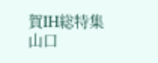賀IH総特集
山口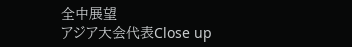全中展望
アジア大会代表Close up